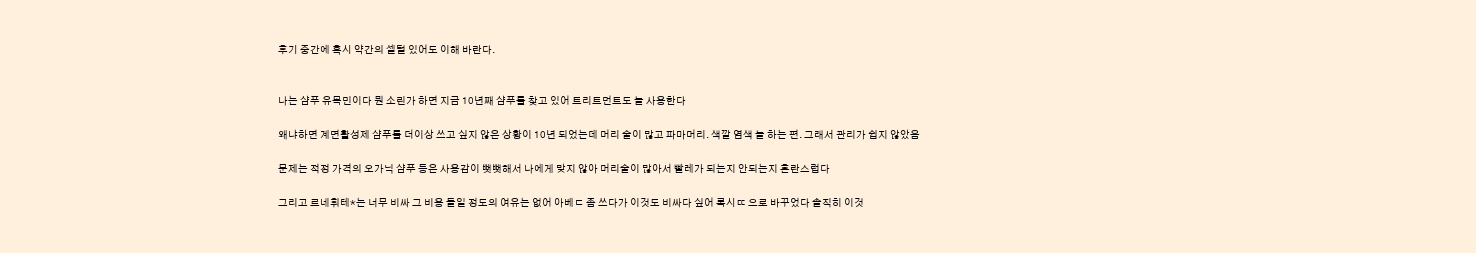후기 중간에 혹시 약간의 셀털 있어도 이해 바란다.


나는 샴푸 유목민이다 뭔 소린가 하면 지금 10년째 샴푸를 찾고 있어 트리트먼트도 늘 사용한다

왜냐하면 계면활성제 샴푸를 더이상 쓰고 싶지 않은 상황이 10년 되었는데 머리 숱이 많고 파마머리. 색깔 염색 늘 하는 편. 그래서 관리가 쉽지 않았음

문제는 적정 가격의 오가닉 샴푸 등은 사용감이 뻣뻣해서 나에게 맞지 않아 머리숱이 많아서 빨레가 되는지 안되는지 혼란스럽다

그리고 르네휘테*는 너무 비싸 그 비용 들일 정도의 여유는 없어 아베ㄷ 좀 쓰다가 이것도 비싸다 싶어 록시ㄸ 으로 바꾸었다 솔직히 이것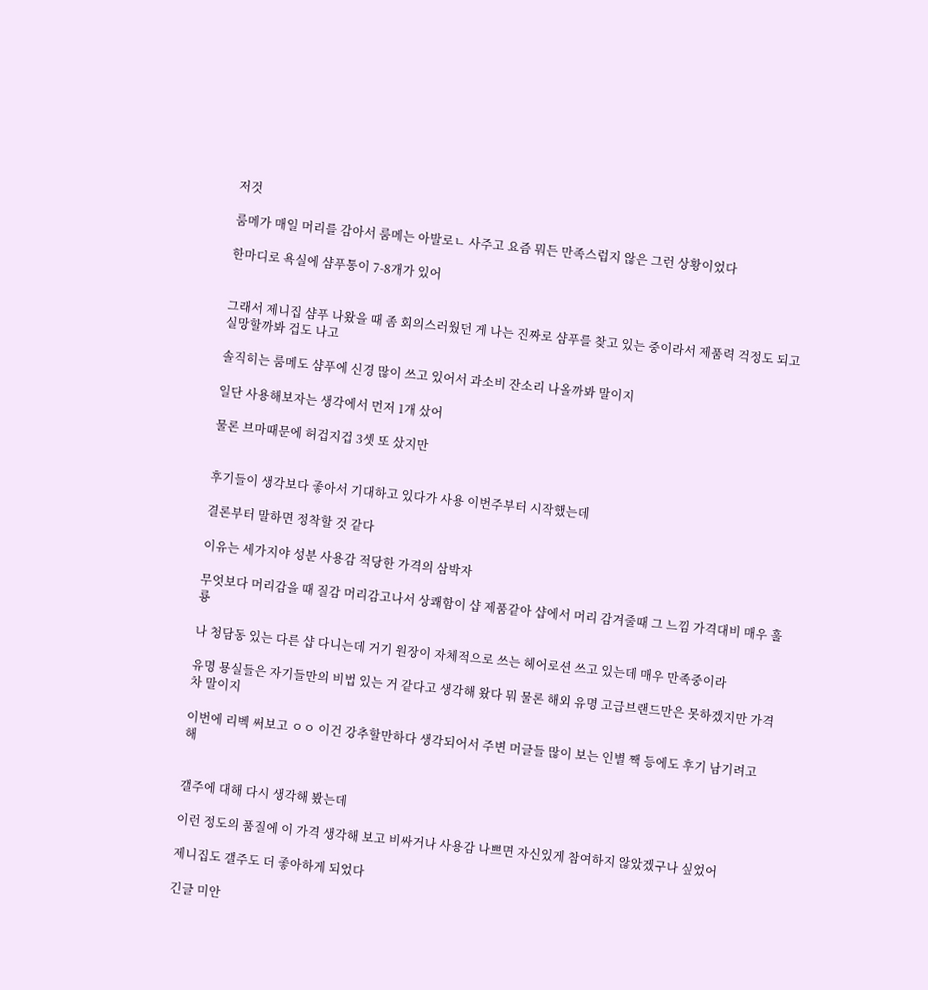저것

룸메가 매일 머리를 감아서 룸메는 아발로ㄴ 사주고 요즘 뭐든 만족스럽지 않은 그런 상황이었다

한마디로 욕실에 샴푸통이 7-8개가 있어


그래서 제니집 샴푸 나왔을 때 좀 회의스러웠던 게 나는 진짜로 샴푸를 찾고 있는 중이라서 제품력 걱정도 되고 실망할까봐 겁도 나고

솔직히는 룸메도 샴푸에 신경 많이 쓰고 있어서 과소비 잔소리 나올까봐 말이지

일단 사용해보자는 생각에서 먼저 1개 샀어

물론 브마때문에 허겁지겁 3셋 또 샀지만


후기들이 생각보다 좋아서 기대하고 있다가 사용 이번주부터 시작했는데

결론부터 말하면 정착할 것 같다

이유는 세가지야 성분 사용감 적당한 가격의 삼박자

무엇보다 머리감을 때 질감 머리감고나서 상쾌함이 샵 제품같아 샵에서 머리 감겨줄때 그 느낌 가격대비 매우 훌룡

나 청담동 있는 다른 샵 다니는데 거기 원장이 자체적으로 쓰는 헤어로션 쓰고 있는데 매우 만족중이라

유명 묭실들은 자기들만의 비법 있는 거 같다고 생각해 왔다 뭐 물론 해외 유명 고급브랜드만은 못하겠지만 가격차 말이지

이번에 리벡 써보고 ㅇㅇ 이건 강추할만하다 생각되어서 주변 머글들 많이 보는 인별 짹 등에도 후기 남기려고 해


갤주에 대해 다시 생각해 봤는데

이런 정도의 품질에 이 가격 생각해 보고 비싸거나 사용감 나쁘면 자신있게 참여하지 않았겠구나 싶었어

제니집도 갤주도 더 좋아하게 되었다

긴글 미안